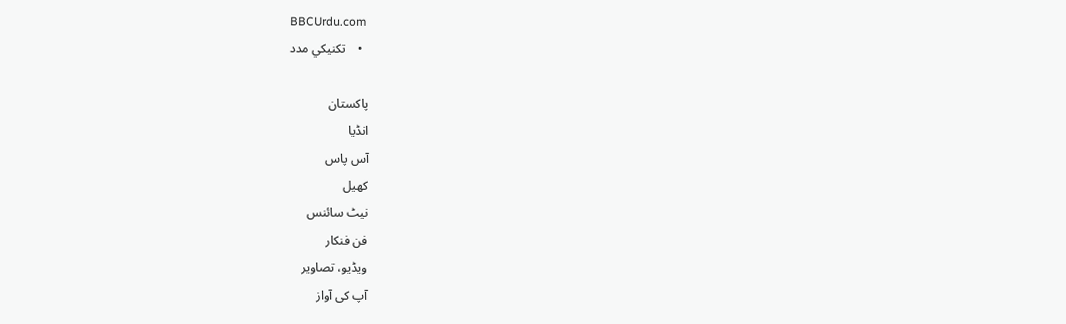BBCUrdu.com
  •    تکنيکي مدد

پاکستان
انڈیا
آس پاس
کھیل
نیٹ سائنس
فن فنکار
ویڈیو، تصاویر
آپ کی آواز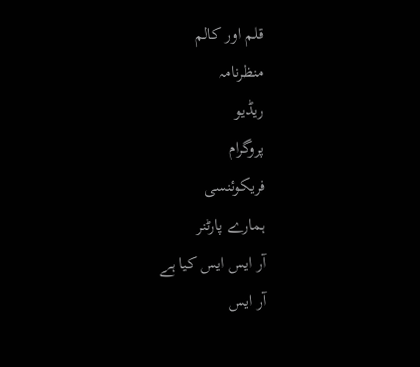قلم اور کالم
منظرنامہ
ریڈیو
پروگرام
فریکوئنسی
ہمارے پارٹنر
آر ایس ایس کیا ہے
آر ایس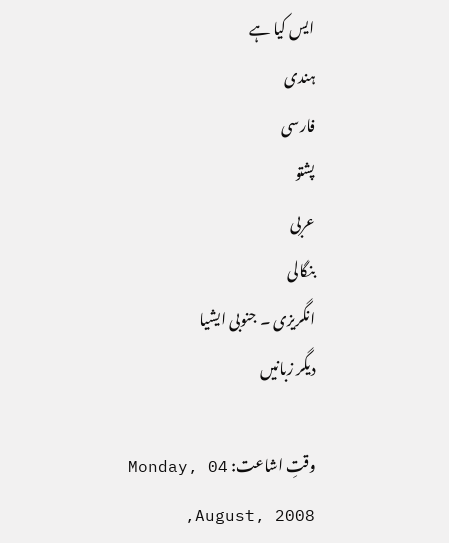ایس کیا ہے
ہندی
فارسی
پشتو
عربی
بنگالی
انگریزی ۔ جنوبی ایشیا
دیگر زبانیں

وقتِ اشاعت: Monday, 04 August, 2008,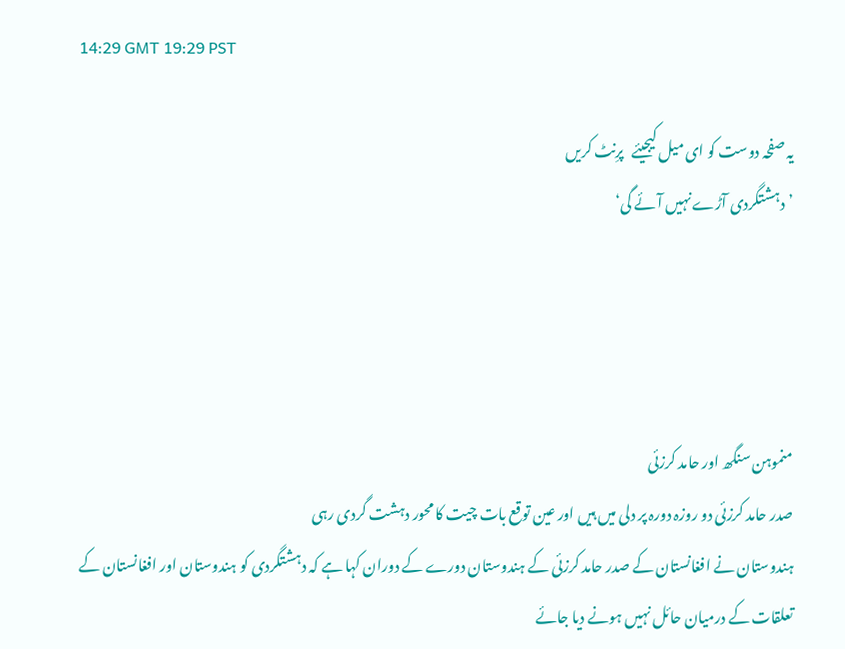14:29 GMT 19:29 PST

یہ صفحہ دوست کو ای میل کیجیئے   پرِنٹ کریں
’دہشتگردی آڑے نہیں آئے گی‘




منموہن سنگھ اور حامد کرزئی
صدر حامد کرزئی دو روزہ دورہ پر دلی میں ہيں اور عین توقع بات چیت کا محور دہشت گردی رہی
ہندوستان نے افغانستان کے صدر حامد کرزئی کے ہندوستان دورے کے دوران کہا ہے کہ دہشتگردی کو ہندوستان اور افغانستان کے تعلقات کے درمیان حائل نہیں ہونے دیا جائے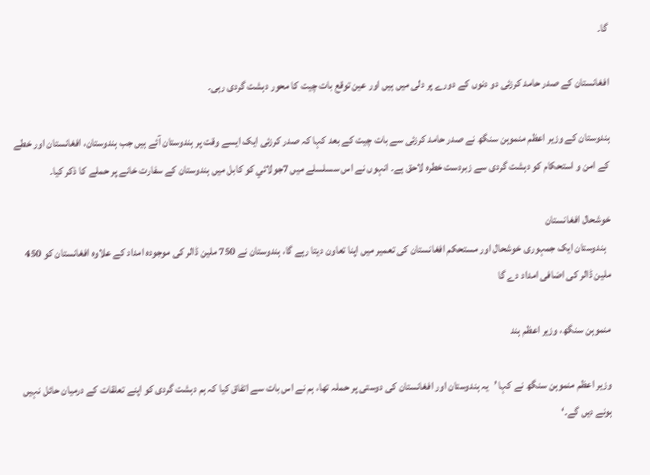گا۔

افغانستان کے صدر حامد کرزئی دو دنوں کے دورے پر دلی میں ہيں اور عین توقع بات چیت کا محور دہشت گردی رہی۔

ہندوستان کے وزیر اعظم منموہن سنگھ نے صدر حامد کرزئی سے بات چيت کے بعد کہا کہ صدر کرزئی ایک ایسے وقت پر ہندوستان آئے ہیں جب ہندوستان، افغانستان اور خطے کے امن و استحکام کو دہشت گردی سے زبردست خطرہ لاحق ہے۔ انہوں نے اس سسلسلے میں 7جولائي کو کابل میں ہندوستان کے سفارت خانے پر حملے کا ذکر کیا۔

خوشحال افغانستان
  ہندوستان ایک جمہوری خوشحال اور مستحکم افغانستان کی تعمیر میں اپنا تعاون دیتا رہے گا، ہندوستان نے 750 ملین ڈالر کی موجودہ امداد کے علاوہ افغانستان کو 450 ملین ڈالر کی اضافی امداد دے گا

منموہن سنگھ، وزیر اعظم ہند

وزیر اعظم منموہن سنگھ نے کہا ’یہ ہندوستان اور افغانستان کی دوستی پر حملہ تھا، ہم نے اس بات سے اتفاق کیا کہ ہم دہشت گردی کو اپنے تعلقات کے درمیان حائل نہيں ہونے دیں گے۔‘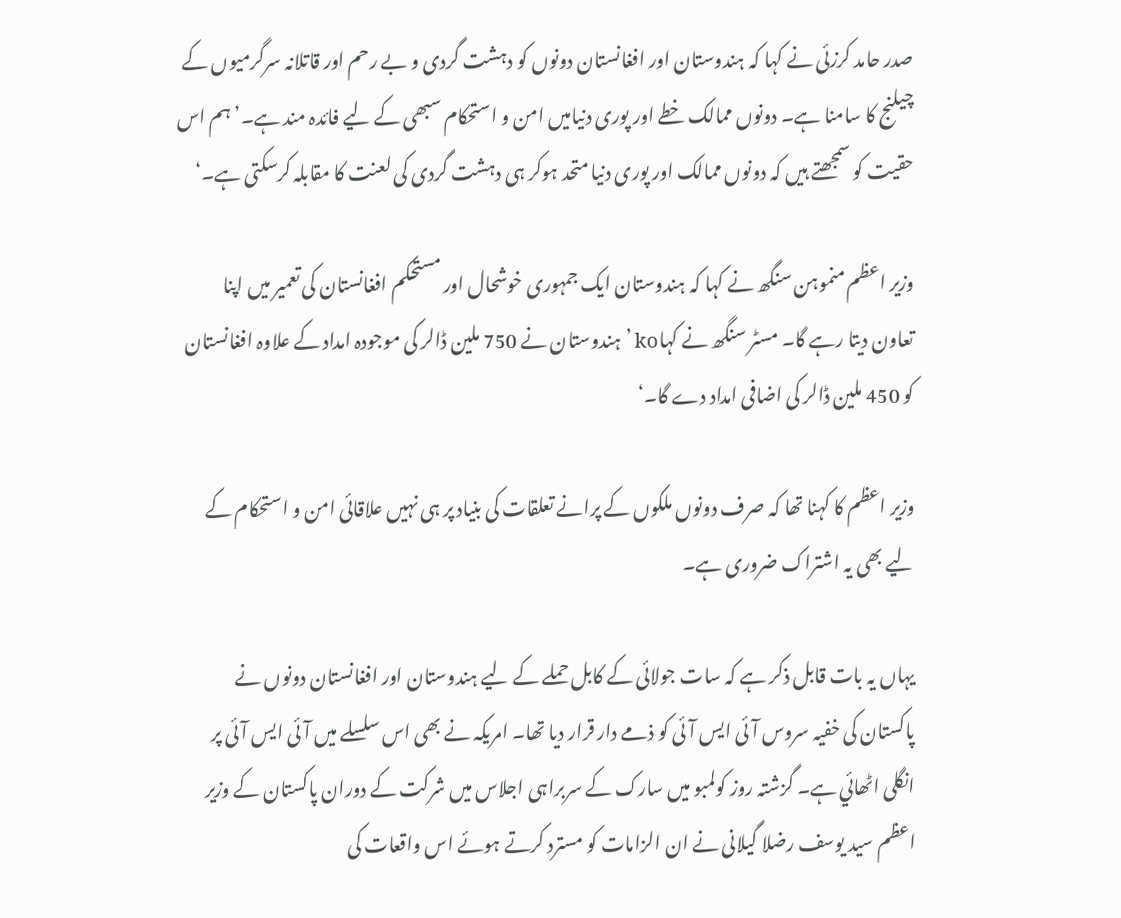صدر حامد کرزئی نے کہا کہ ہندوستان اور افغانستان دونوں کو دہشت گردی و بے رحم اور قاتلانہ سرگرمیوں کے چیلنج کا سامنا ہے۔ دونوں ممالک خطے اور پوری دنیامیں امن و استحکام سبھی کے لیے فائدہ مند ہے۔’ہم اس حقیت کو سمجھتے ہيں کہ دونوں ممالک اور پوری دنیا متحد ہوکر ہی دہشت گردی کی لعنت کا مقابلہ کرسکتی ہے۔‘

وزیر اعظم منموہن سنگھ نے کہا کہ ہندوستان ایک جمہوری خوشحال اور مستحکم افغانستان کی تعمیر میں اپنا تعاون دیتا رہے گا۔ مسٹر سنگھ نے کہاko ’ہندوستان نے 750 ملین ڈالر کی موجودہ امداد کے علاوہ افغانستان کو 450 ملین ڈالر کی اضافی امداد دے گا۔‘

وزیر اعظم کا کہنا تھا کہ صرف دونوں ملکوں کے پرانے تعلقات کی بنیاد پر ہی نہیں علاقائی امن و استحکام کے لیے بھی یہ اشتراک ضروری ہے۔

یہاں یہ بات قابل ذکر ہے کہ سات جولائی کے کابل حملے کے لیے ہندوستان اور افغانستان دونوں نے پاکستان کی خفیہ سروس آئی ایس آئی کو ذمے دار قرار دیا تھا۔ امریکہ نے بھی اس سلسلے میں آئی ایس آئی پر انگلی اٹھائي ہے۔ گزشتہ روز کولمبو میں سارک کے سربراہی اجلاس میں شرکت کے دوران پاکستان کے وزیر اعظم سید یوسف رضلا گیلانی نے ان الزامات کو مسترد کرتے ہوئے اس واقعات کی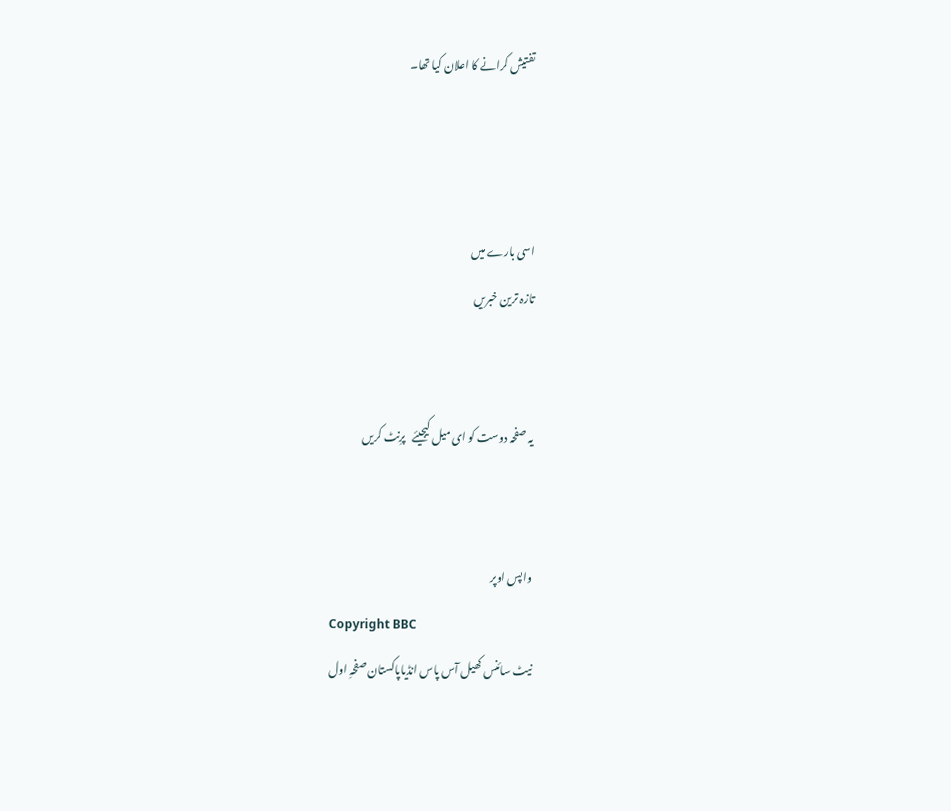تفتیش کرانے کا اعلان کیا تھا۔



اسی بارے میں
تازہ ترین خبریں


یہ صفحہ دوست کو ای میل کیجیئے   پرِنٹ کریں


واپس اوپر
Copyright BBC
نیٹ سائنس کھیل آس پاس انڈیاپاکستان صفحہِ اول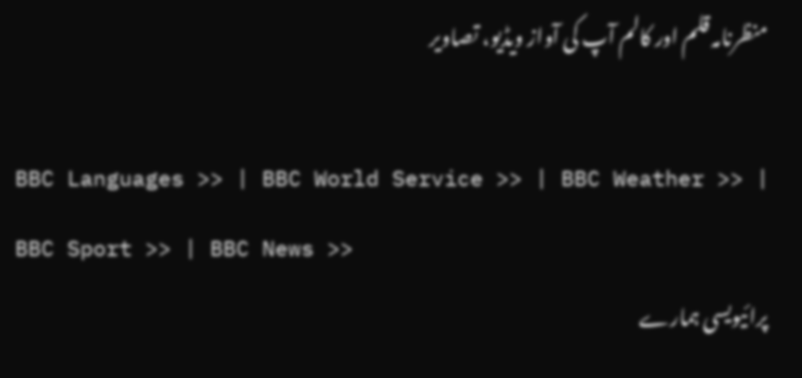منظرنامہ قلم اور کالم آپ کی آواز ویڈیو، تصاویر

BBC Languages >> | BBC World Service >> | BBC Weather >> | BBC Sport >> | BBC News >>
پرائیویسی ہمارے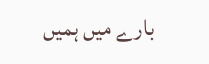بارے میں ہمیں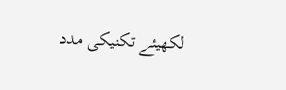لکھیئے تکنیکی مدد